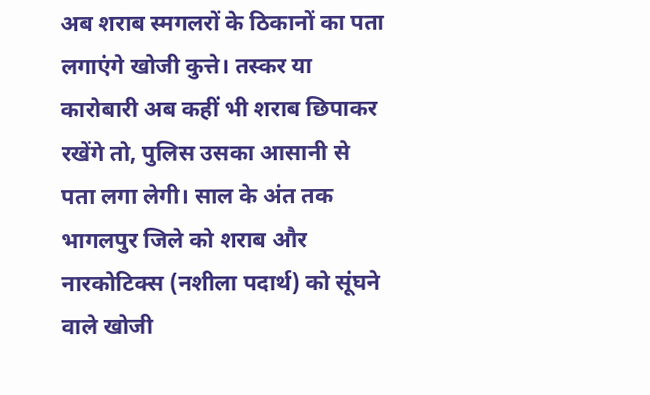अब शराब स्मगलरों के ठिकानों का पता लगाएंगे खोजी कुत्ते। तस्कर या कारोबारी अब कहीं भी शराब छिपाकर रखेंगे तो, पुलिस उसका आसानी से पता लगा लेगी। साल के अंत तक भागलपुर जिले को शराब और नारकोटिक्स (नशीला पदार्थ) को सूंघने वाले खोजी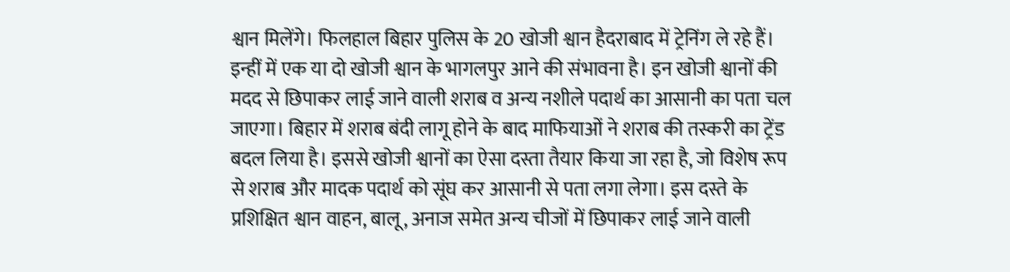श्वान मिलेंगे। फिलहाल बिहार पुलिस के 20 खोजी श्वान हैदराबाद में ट्रेनिंग ले रहे हैं। इन्हीं में एक या दो खोजी श्वान के भागलपुर आने की संभावना है। इन खोजी श्वानों की मदद से छिपाकर लाई जाने वाली शराब व अन्य नशीले पदार्थ का आसानी का पता चल जाएगा। बिहार में शराब बंदी लागू होने के बाद माफियाओं ने शराब की तस्करी का ट्रेंड बदल लिया है। इससे खोजी श्वानों का ऐसा दस्ता तैयार किया जा रहा है, जो विशेष रूप से शराब और मादक पदार्थ को सूंघ कर आसानी से पता लगा लेगा। इस दस्ते के प्रशिक्षित श्वान वाहन, बालू, अनाज समेत अन्य चीजों में छिपाकर लाई जाने वाली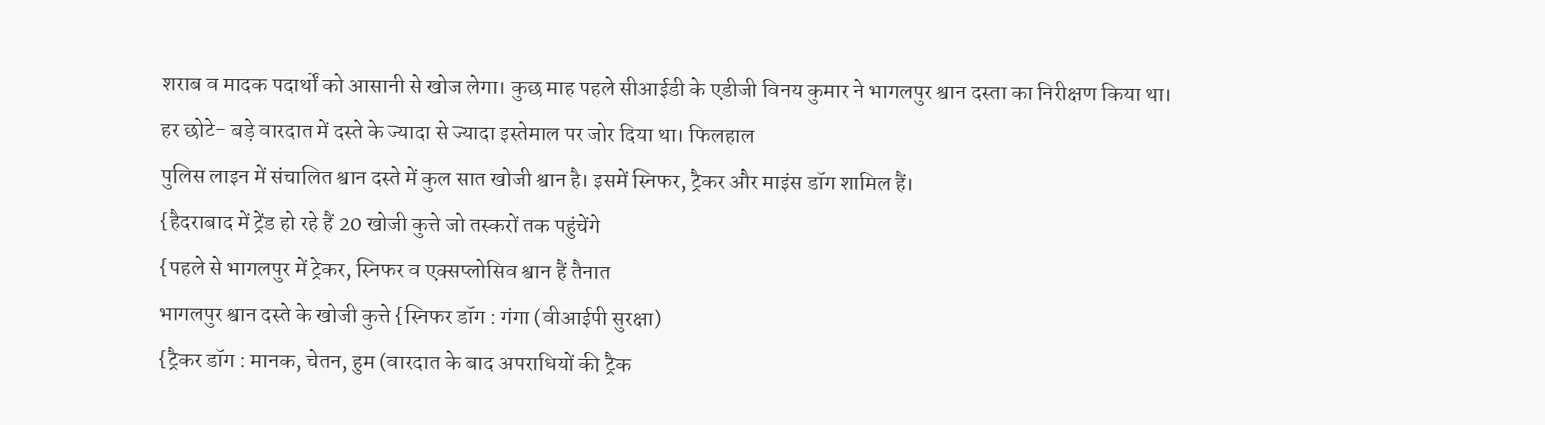शराब व मादक पदार्थों को आसानी से खोज लेगा। कुछ माह पहले सीआईडी के एडीजी विनय कुमार ने भागलपुर श्वान दस्ता का निरीक्षण किया था। हर छोटे- बड़े वारदात में दस्ते के ज्यादा से ज्यादा इस्तेमाल पर जोर दिया था। फिलहाल
पुलिस लाइन में संचालित श्वान दस्ते में कुल सात खोजी श्वान है। इसमें स्निफर, ट्रैकर और माइंस डॉग शामिल हैं।
{हैदराबाद में ट्रेंड हो रहे हैं 20 खोजी कुत्ते जो तस्करों तक पहुंचेंगे
{पहले से भागलपुर में ट्रेकर, स्निफर व एक्सप्लोसिव श्वान हैं तैनात
भागलपुर श्वान दस्ते के खोजी कुत्ते {स्निफर डॉग : गंगा (वीआईपी सुरक्षा)
{ट्रैकर डॉग : मानक, चेतन, हुम (वारदात के बाद अपराधियों की ट्रैक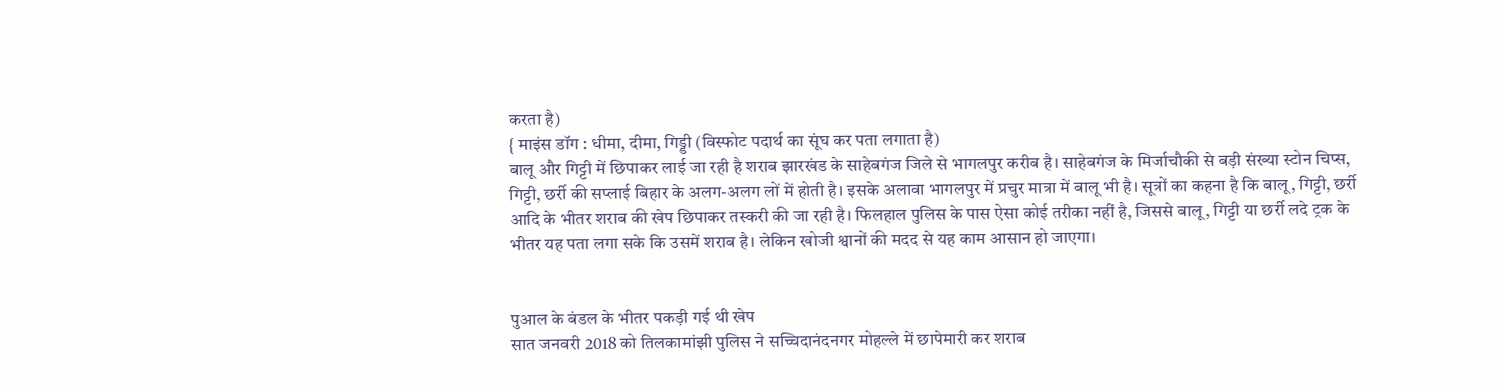करता है)
{ माइंस डॉग : धीमा, दीमा, गिड्डी (विस्फोट पदार्थ का सूंघ कर पता लगाता है)
बालू और गिट्टी में छिपाकर लाई जा रही है शराब झारखंड के साहेबगंज जिले से भागलपुर करीब है। साहेबगंज के मिर्जाचौकी से बड़ी संख्या स्टोन चिप्स, गिट्टी, छर्री की सप्लाई बिहार के अलग-अलग लों में होती है। इसके अलावा भागलपुर में प्रचुर मात्रा में बालू भी है। सूत्रों का कहना है कि बालू, गिट्टी, छर्री आदि के भीतर शराब की खेप छिपाकर तस्करी की जा रही है। फिलहाल पुलिस के पास ऐसा कोई तरीका नहीं है, जिससे बालू, गिट्टी या छर्री लदे ट्रक के भीतर यह पता लगा सके कि उसमें शराब है। लेकिन खोजी श्वानों की मदद से यह काम आसान हो जाएगा।


पुआल के बंडल के भीतर पकड़ी गई थी खेप
सात जनवरी 2018 को तिलकामांझी पुलिस ने सच्चिदानंदनगर मोहल्ले में छापेमारी कर शराब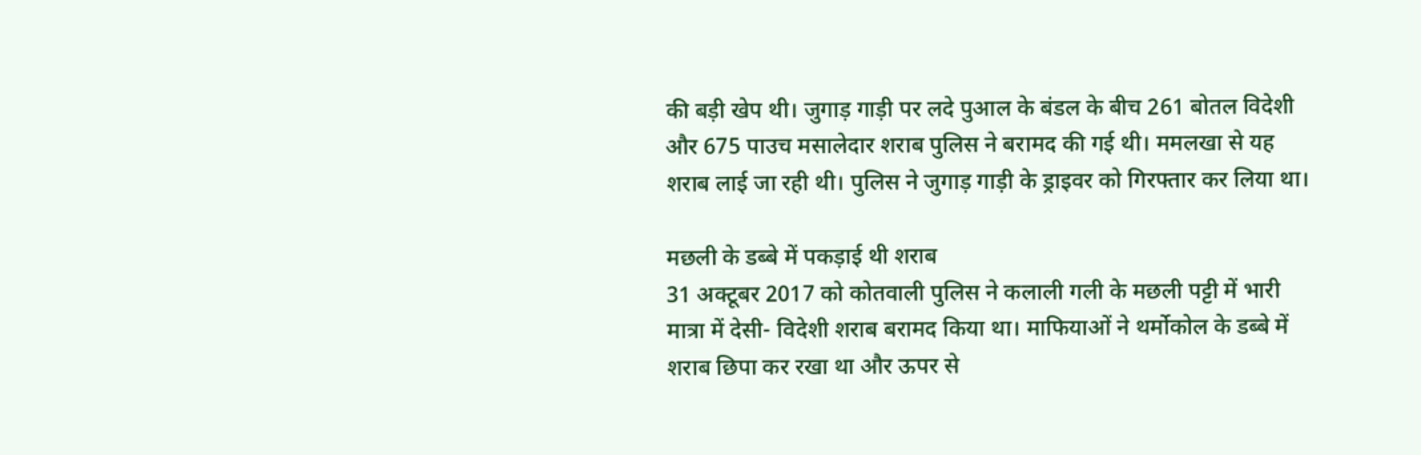की बड़ी खेप थी। जुगाड़ गाड़ी पर लदे पुआल के बंडल के बीच 261 बोतल विदेशी और 675 पाउच मसालेदार शराब पुलिस ने बरामद की गई थी। ममलखा से यह शराब लाई जा रही थी। पुलिस ने जुगाड़ गाड़ी के ड्राइवर को गिरफ्तार कर लिया था।

मछली के डब्बे में पकड़ाई थी शराब
31 अक्टूबर 2017 को कोतवाली पुलिस ने कलाली गली के मछली पट्टी में भारी मात्रा में देसी- विदेशी शराब बरामद किया था। माफियाओं ने थर्मोकोल के डब्बे में शराब छिपा कर रखा था और ऊपर से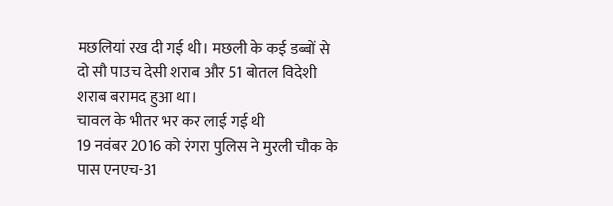मछलियां रख दी गई थी। मछली के कई डब्बों से दो सौ पाउच देसी शराब और 51 बोतल विदेशी शराब बरामद हुआ था।
चावल के भीतर भर कर लाई गई थी
19 नवंबर 2016 को रंगरा पुलिस ने मुरली चौक के पास एनएच-31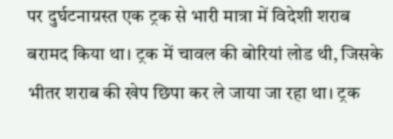पर दुर्घटनाग्रस्त एक ट्रक से भारी मात्रा में विदेशी शराब बरामद किया था। ट्रक में चावल की बोरियां लोड थी, जिसके भीतर शराब की खेप छिपा कर ले जाया जा रहा था। ट्रक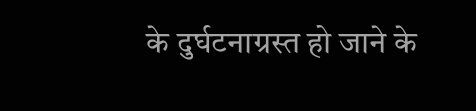के दुर्घटनाग्रस्त हो जाने के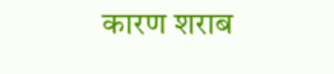कारण शराब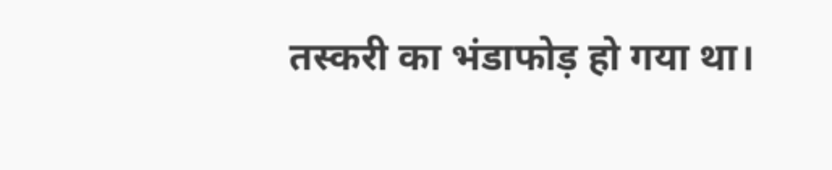तस्करी का भंडाफोड़ हो गया था।